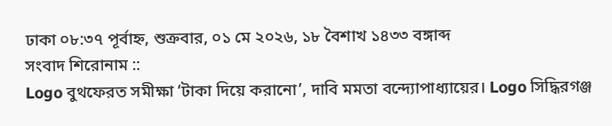ঢাকা ০৮:৩৭ পূর্বাহ্ন, শুক্রবার, ০১ মে ২০২৬, ১৮ বৈশাখ ১৪৩৩ বঙ্গাব্দ
সংবাদ শিরোনাম ::
Logo বুথফেরত সমীক্ষা ‘টাকা দিয়ে করানো’, দাবি মমতা বন্দ্যোপাধ্যায়ের। Logo সিদ্ধিরগঞ্জ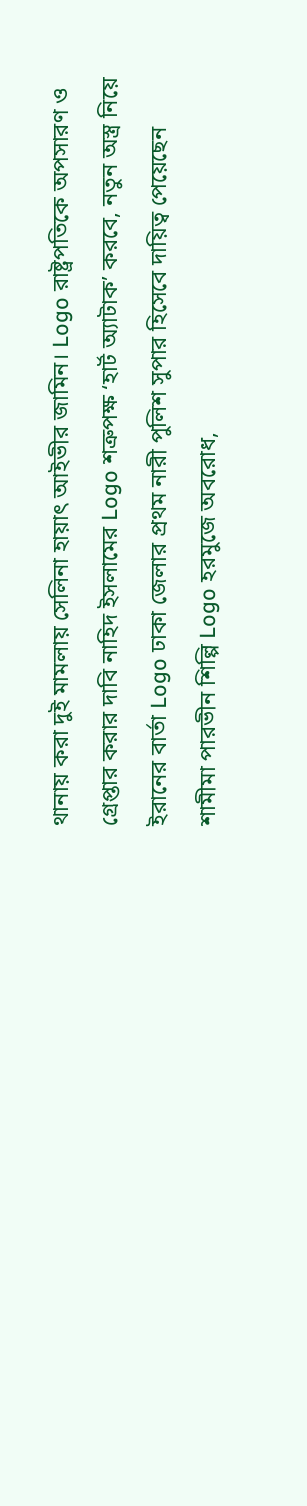থানায় করা দুই মামলায় সেলিনা হায়াৎ আইভীর জামিন। Logo রাষ্ট্রপতিকে অপসারণ ও গ্রেপ্তার করার দাবি নাহিদ ইসলামের Logo শত্রুপক্ষ ‘হার্ট অ্যাটাক’ করবে, নতুন অস্ত্র নিয়ে ইরানের বার্তা Logo ঢাকা জেলার প্রথম নারী পুলিশ সুপার হিসেবে দায়িত্ব পেয়েছেন শামীমা পারভীন শিল্পি Logo হরমুজে অবরোধ,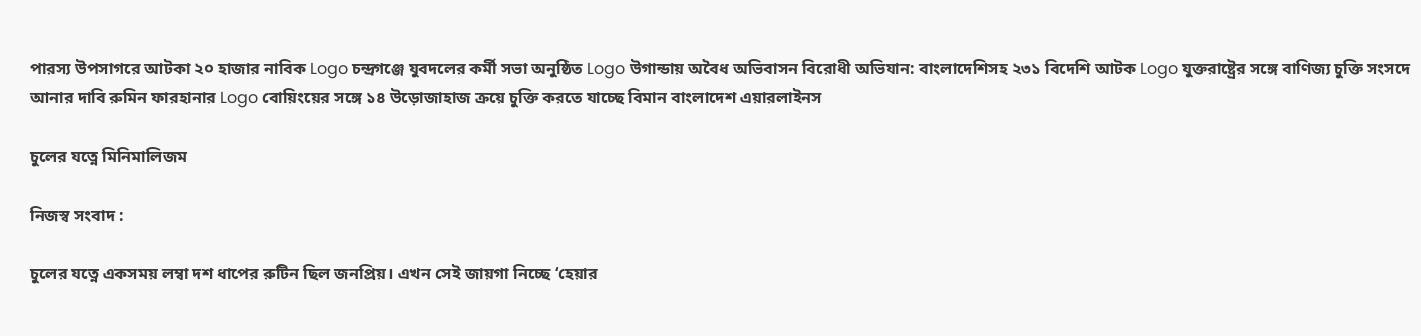পারস্য উপসাগরে আটকা ২০ হাজার নাবিক Logo চন্দ্রগঞ্জে যুবদলের কর্মী সভা অনুষ্ঠিত Logo উগান্ডায় অবৈধ অভিবাসন বিরোধী অভিযান: বাংলাদেশিসহ ২৩১ বিদেশি আটক Logo যুক্তরাষ্ট্রের সঙ্গে বাণিজ্য চুক্তি সংসদে আনার দাবি রুমিন ফারহানার Logo বোয়িংয়ের সঙ্গে ১৪ উড়োজাহাজ ক্রয়ে চুক্তি করতে যাচ্ছে বিমান বাংলাদেশ এয়ারলাইনস

চুলের যত্নে মিনিমালিজম

নিজস্ব সংবাদ :

চুলের যত্নে একসময় লম্বা দশ ধাপের রুটিন ছিল জনপ্রিয়। এখন সেই জায়গা নিচ্ছে ‘হেয়ার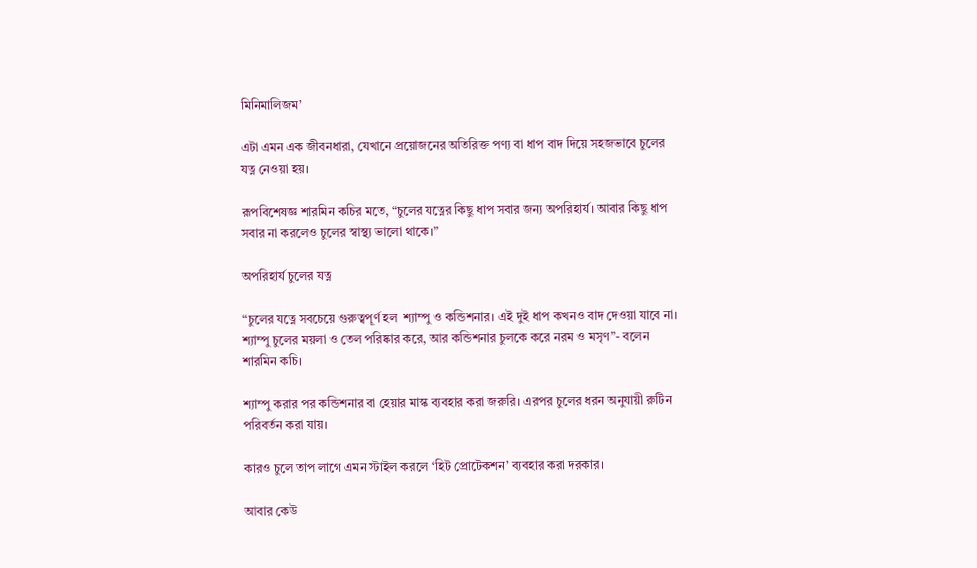মিনিমালিজম’

এটা এমন এক জীবনধারা, যেখানে প্রয়োজনের অতিরিক্ত পণ্য বা ধাপ বাদ দিয়ে সহজভাবে চুলের যত্ন নেওয়া হয়।

রূপবিশেষজ্ঞ শারমিন কচির মতে, “চুলের যত্নের কিছু ধাপ সবার জন্য অপরিহার্য। আবার কিছু ধাপ সবার না করলেও চুলের স্বাস্থ্য ভালো থাকে।”

অপরিহার্য চুলের যত্ন

“চুলের যত্নে সবচেয়ে গুরুত্বপূর্ণ হল  শ্যাম্পু ও কন্ডিশনার। এই দুই ধাপ কখনও বাদ দেওয়া যাবে না। শ্যাম্পু চুলের ময়লা ও তেল পরিষ্কার করে, আর কন্ডিশনার চুলকে করে নরম ও মসৃণ”- বলেন শারমিন কচি।

শ্যাম্পু করার পর কন্ডিশনার বা হেয়ার মাস্ক ব্যবহার করা জরুরি। এরপর চুলের ধরন অনুযায়ী রুটিন পরিবর্তন করা যায়।

কারও চুলে তাপ লাগে এমন স্টাইল করলে ‘হিট প্রোটেকশন’ ব্যবহার করা দরকার।

আবার কেউ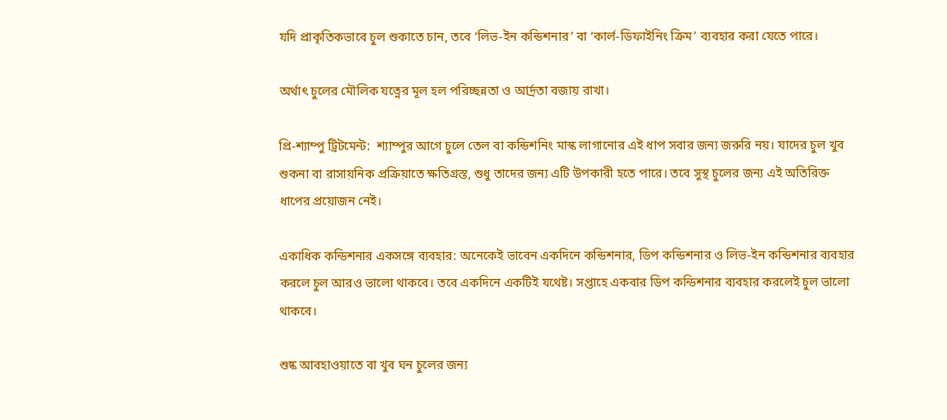যদি প্রাকৃতিকভাবে চুল শুকাতে চান, তবে ‘লিভ-ইন কন্ডিশনার’ বা ‘কার্ল-ডিফাইনিং ক্রিম’ ব্যবহার করা যেতে পারে।

অর্থাৎ চুলের মৌলিক যত্নের মূল হল পরিচ্ছন্নতা ও আর্দ্রতা বজায় রাখা।

প্রি-শ্যাম্পু ট্রিটমেন্ট:  শ্যাম্পুর আগে চুলে তেল বা কন্ডিশনিং মাস্ক লাগানোর এই ধাপ সবার জন্য জরুরি নয়। যাদের চুল খুব শুকনা বা রাসায়নিক প্রক্রিয়াতে ক্ষতিগ্রস্ত, শুধু তাদের জন্য এটি উপকারী হতে পারে। তবে সুস্থ চুলের জন্য এই অতিরিক্ত ধাপের প্রয়োজন নেই।

একাধিক কন্ডিশনার একসঙ্গে ব্যবহার: অনেকেই ভাবেন একদিনে কন্ডিশনার, ডিপ কন্ডিশনার ও লিভ-ইন কন্ডিশনার ব্যবহার করলে চুল আরও ভালো থাকবে। তবে একদিনে একটিই যথেষ্ট। সপ্তাহে একবার ডিপ কন্ডিশনার ব্যবহার করলেই চুল ভালো থাকবে।

শুষ্ক আবহাওয়াতে বা খুব ঘন চুলের জন্য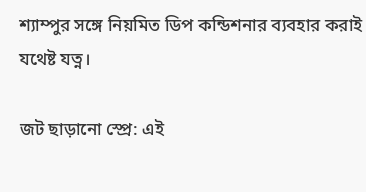শ্যাম্পুর সঙ্গে নিয়মিত ডিপ কন্ডিশনার ব্যবহার করাই যথেষ্ট যত্ন।

জট ছাড়ানো স্প্রে: এই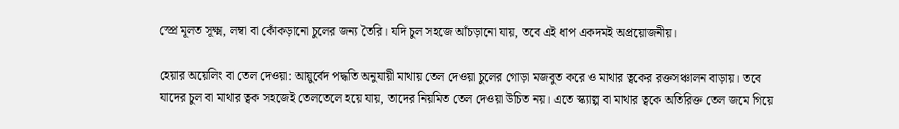স্প্রে মূলত সূক্ষ্ম, লম্বা বা কোঁকড়ানো চুলের জন্য তৈরি। যদি চুল সহজে আঁচড়ানো যায়, তবে এই ধাপ একদমই অপ্রয়োজনীয়।

হেয়ার অয়েলিং বা তেল দেওয়া: আয়ুর্বেদ পদ্ধতি অনুযায়ী মাথায় তেল দেওয়া চুলের গোড়া মজবুত করে ও মাথার ত্বকের রক্তসঞ্চালন বাড়ায়। তবে যাদের চুল বা মাথার ত্বক সহজেই তেলতেলে হয়ে যায়, তাদের নিয়মিত তেল দেওয়া উচিত নয়। এতে স্ক্যাল্প বা মাথার ত্বকে অতিরিক্ত তেল জমে গিয়ে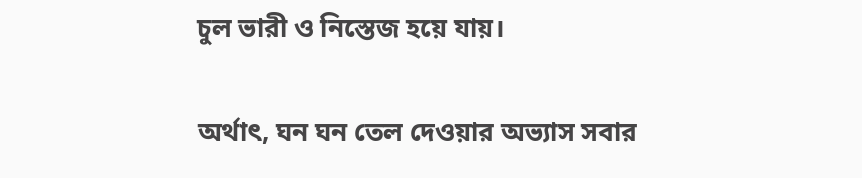চুল ভারী ও নিস্তেজ হয়ে যায়।

অর্থাৎ, ঘন ঘন তেল দেওয়ার অভ্যাস সবার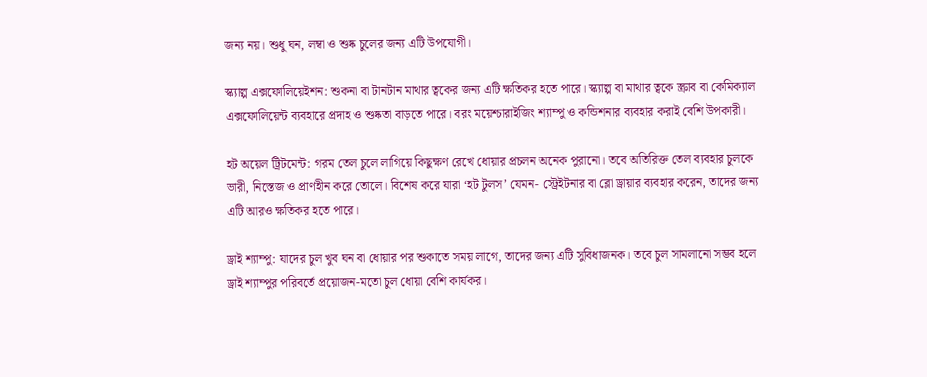জন্য নয়। শুধু ঘন, লম্বা ও শুষ্ক চুলের জন্য এটি উপযোগী।

স্ক্যাল্প এক্সফোলিয়েইশন: শুকনা বা টানটান মাথার ত্বকের জন্য এটি ক্ষতিকর হতে পারে। স্ক্যাল্প বা মাথার ত্বকে স্ক্রাব বা কেমিক্যাল এক্সফোলিয়েন্ট ব্যবহারে প্রদাহ ও শুষ্কতা বাড়তে পারে। বরং ময়েশ্চারাইজিং শ্যাম্পু ও কন্ডিশনার ব্যবহার করাই বেশি উপকারী।

হট অয়েল ট্রিটমেন্ট: গরম তেল চুলে লাগিয়ে কিছুক্ষণ রেখে ধোয়ার প্রচলন অনেক পুরানো। তবে অতিরিক্ত তেল ব্যবহার চুলকে ভারী, নিস্তেজ ও প্রাণহীন করে তোলে। বিশেষ করে যারা ‘হট টুলস’ যেমন- স্ট্রেইটনার বা ব্লো ড্রায়ার ব্যবহার করেন, তাদের জন্য এটি আরও ক্ষতিকর হতে পারে।

ড্রাই শ্যাম্পু: যাদের চুল খুব ঘন বা ধোয়ার পর শুকাতে সময় লাগে, তাদের জন্য এটি সুবিধাজনক। তবে চুল সামলানো সম্ভব হলে ড্রাই শ্যাম্পুর পরিবর্তে প্রয়োজন-মতো চুল ধোয়া বেশি কার্যকর।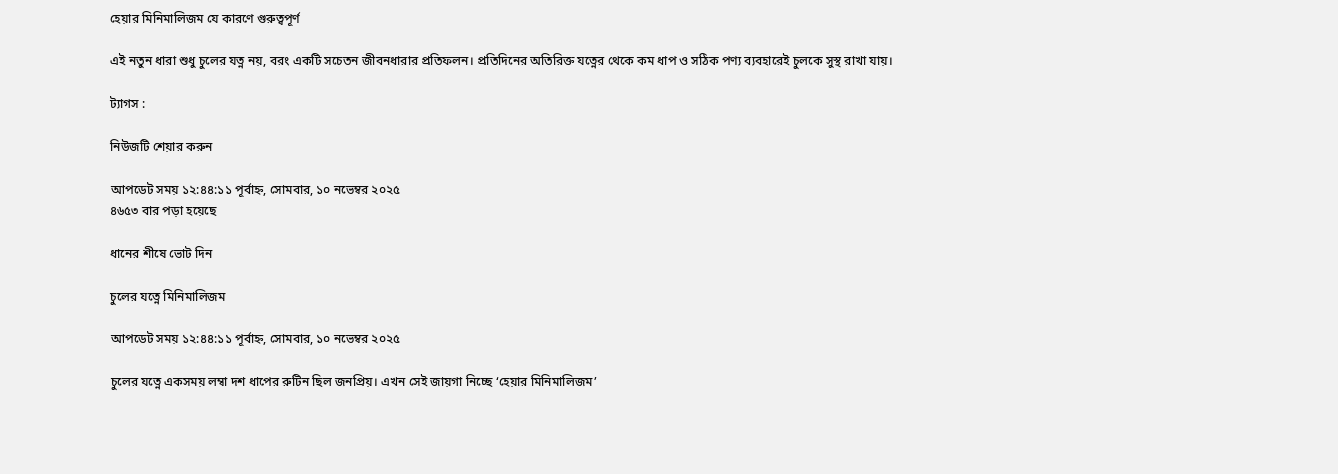হেয়ার মিনিমালিজম যে কারণে গুরুত্বপূর্ণ

এই নতুন ধারা শুধু চুলের যত্ন নয়, বরং একটি সচেতন জীবনধারার প্রতিফলন। প্রতিদিনের অতিরিক্ত যত্নের থেকে কম ধাপ ও সঠিক পণ্য ব্যবহারেই চুলকে সুস্থ রাখা যায়।

ট্যাগস :

নিউজটি শেয়ার করুন

আপডেট সময় ১২:৪৪:১১ পূর্বাহ্ন, সোমবার, ১০ নভেম্বর ২০২৫
৪৬৫৩ বার পড়া হয়েছে

ধানের শীষে ভোট দিন

চুলের যত্নে মিনিমালিজম

আপডেট সময় ১২:৪৪:১১ পূর্বাহ্ন, সোমবার, ১০ নভেম্বর ২০২৫

চুলের যত্নে একসময় লম্বা দশ ধাপের রুটিন ছিল জনপ্রিয়। এখন সেই জায়গা নিচ্ছে ‘হেয়ার মিনিমালিজম’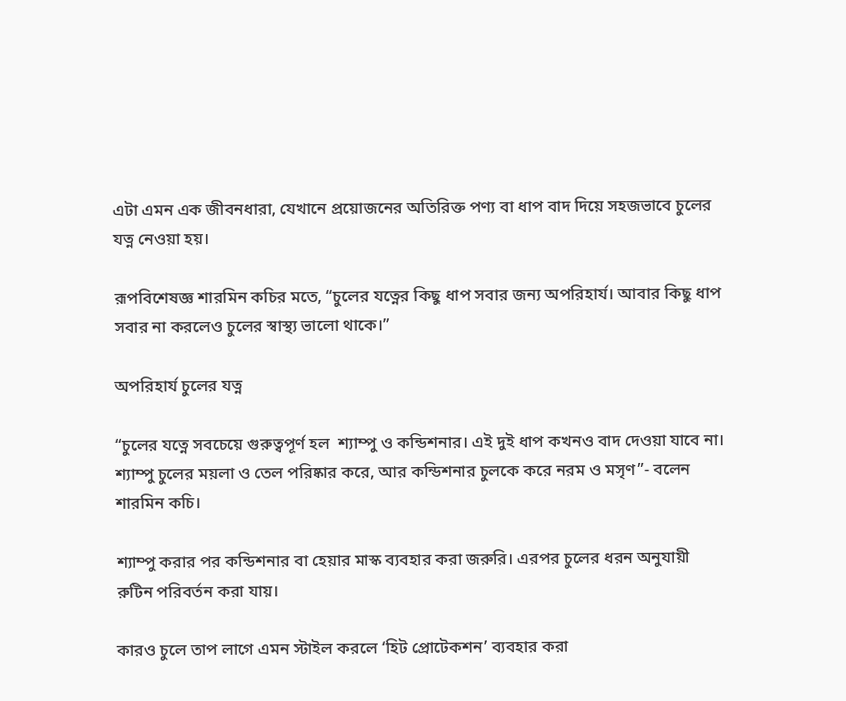এটা এমন এক জীবনধারা, যেখানে প্রয়োজনের অতিরিক্ত পণ্য বা ধাপ বাদ দিয়ে সহজভাবে চুলের যত্ন নেওয়া হয়।

রূপবিশেষজ্ঞ শারমিন কচির মতে, “চুলের যত্নের কিছু ধাপ সবার জন্য অপরিহার্য। আবার কিছু ধাপ সবার না করলেও চুলের স্বাস্থ্য ভালো থাকে।”

অপরিহার্য চুলের যত্ন

“চুলের যত্নে সবচেয়ে গুরুত্বপূর্ণ হল  শ্যাম্পু ও কন্ডিশনার। এই দুই ধাপ কখনও বাদ দেওয়া যাবে না। শ্যাম্পু চুলের ময়লা ও তেল পরিষ্কার করে, আর কন্ডিশনার চুলকে করে নরম ও মসৃণ”- বলেন শারমিন কচি।

শ্যাম্পু করার পর কন্ডিশনার বা হেয়ার মাস্ক ব্যবহার করা জরুরি। এরপর চুলের ধরন অনুযায়ী রুটিন পরিবর্তন করা যায়।

কারও চুলে তাপ লাগে এমন স্টাইল করলে ‘হিট প্রোটেকশন’ ব্যবহার করা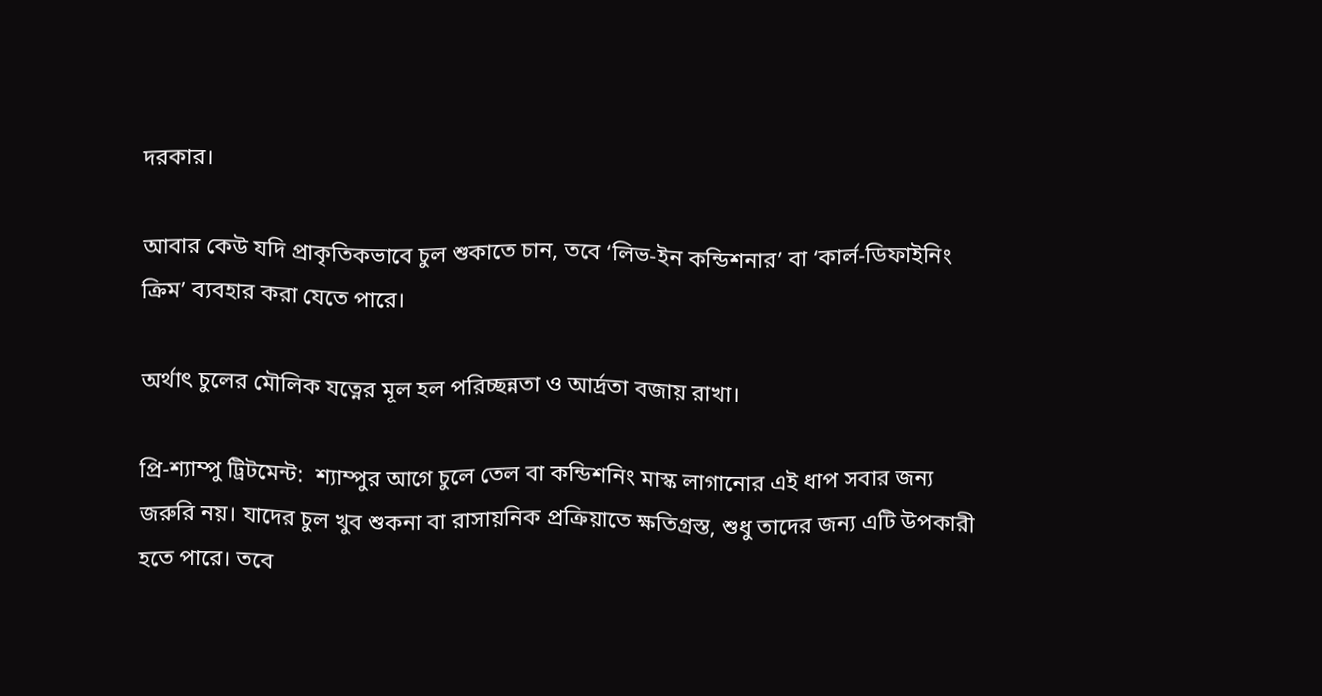দরকার।

আবার কেউ যদি প্রাকৃতিকভাবে চুল শুকাতে চান, তবে ‘লিভ-ইন কন্ডিশনার’ বা ‘কার্ল-ডিফাইনিং ক্রিম’ ব্যবহার করা যেতে পারে।

অর্থাৎ চুলের মৌলিক যত্নের মূল হল পরিচ্ছন্নতা ও আর্দ্রতা বজায় রাখা।

প্রি-শ্যাম্পু ট্রিটমেন্ট:  শ্যাম্পুর আগে চুলে তেল বা কন্ডিশনিং মাস্ক লাগানোর এই ধাপ সবার জন্য জরুরি নয়। যাদের চুল খুব শুকনা বা রাসায়নিক প্রক্রিয়াতে ক্ষতিগ্রস্ত, শুধু তাদের জন্য এটি উপকারী হতে পারে। তবে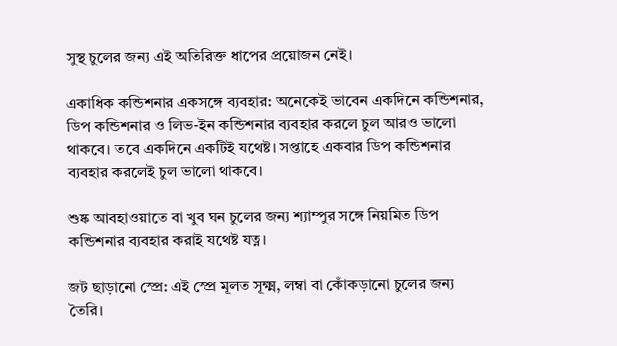সুস্থ চুলের জন্য এই অতিরিক্ত ধাপের প্রয়োজন নেই।

একাধিক কন্ডিশনার একসঙ্গে ব্যবহার: অনেকেই ভাবেন একদিনে কন্ডিশনার, ডিপ কন্ডিশনার ও লিভ-ইন কন্ডিশনার ব্যবহার করলে চুল আরও ভালো থাকবে। তবে একদিনে একটিই যথেষ্ট। সপ্তাহে একবার ডিপ কন্ডিশনার ব্যবহার করলেই চুল ভালো থাকবে।

শুষ্ক আবহাওয়াতে বা খুব ঘন চুলের জন্য শ্যাম্পুর সঙ্গে নিয়মিত ডিপ কন্ডিশনার ব্যবহার করাই যথেষ্ট যত্ন।

জট ছাড়ানো স্প্রে: এই স্প্রে মূলত সূক্ষ্ম, লম্বা বা কোঁকড়ানো চুলের জন্য তৈরি।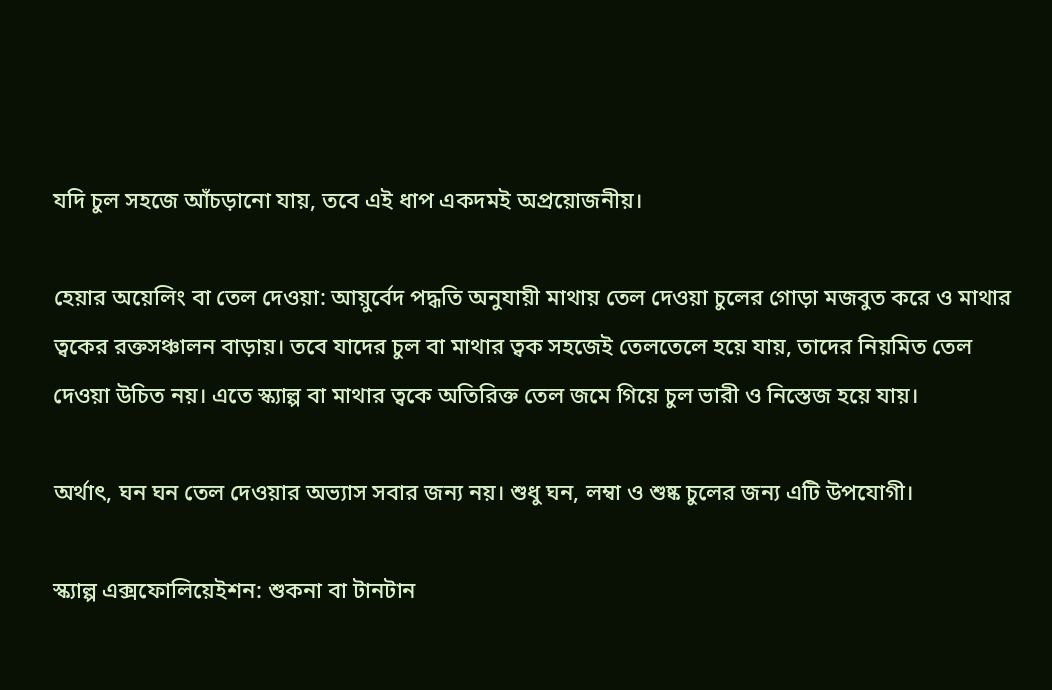যদি চুল সহজে আঁচড়ানো যায়, তবে এই ধাপ একদমই অপ্রয়োজনীয়।

হেয়ার অয়েলিং বা তেল দেওয়া: আয়ুর্বেদ পদ্ধতি অনুযায়ী মাথায় তেল দেওয়া চুলের গোড়া মজবুত করে ও মাথার ত্বকের রক্তসঞ্চালন বাড়ায়। তবে যাদের চুল বা মাথার ত্বক সহজেই তেলতেলে হয়ে যায়, তাদের নিয়মিত তেল দেওয়া উচিত নয়। এতে স্ক্যাল্প বা মাথার ত্বকে অতিরিক্ত তেল জমে গিয়ে চুল ভারী ও নিস্তেজ হয়ে যায়।

অর্থাৎ, ঘন ঘন তেল দেওয়ার অভ্যাস সবার জন্য নয়। শুধু ঘন, লম্বা ও শুষ্ক চুলের জন্য এটি উপযোগী।

স্ক্যাল্প এক্সফোলিয়েইশন: শুকনা বা টানটান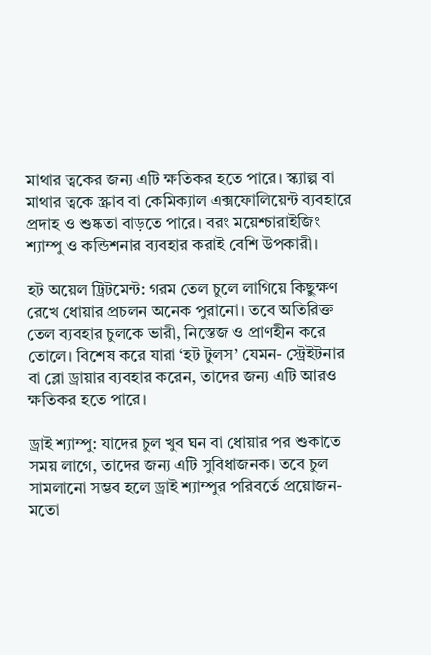মাথার ত্বকের জন্য এটি ক্ষতিকর হতে পারে। স্ক্যাল্প বা মাথার ত্বকে স্ক্রাব বা কেমিক্যাল এক্সফোলিয়েন্ট ব্যবহারে প্রদাহ ও শুষ্কতা বাড়তে পারে। বরং ময়েশ্চারাইজিং শ্যাম্পু ও কন্ডিশনার ব্যবহার করাই বেশি উপকারী।

হট অয়েল ট্রিটমেন্ট: গরম তেল চুলে লাগিয়ে কিছুক্ষণ রেখে ধোয়ার প্রচলন অনেক পুরানো। তবে অতিরিক্ত তেল ব্যবহার চুলকে ভারী, নিস্তেজ ও প্রাণহীন করে তোলে। বিশেষ করে যারা ‘হট টুলস’ যেমন- স্ট্রেইটনার বা ব্লো ড্রায়ার ব্যবহার করেন, তাদের জন্য এটি আরও ক্ষতিকর হতে পারে।

ড্রাই শ্যাম্পু: যাদের চুল খুব ঘন বা ধোয়ার পর শুকাতে সময় লাগে, তাদের জন্য এটি সুবিধাজনক। তবে চুল সামলানো সম্ভব হলে ড্রাই শ্যাম্পুর পরিবর্তে প্রয়োজন-মতো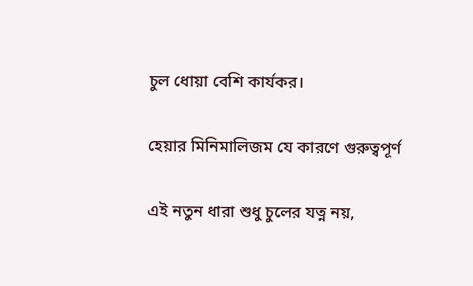চুল ধোয়া বেশি কার্যকর।

হেয়ার মিনিমালিজম যে কারণে গুরুত্বপূর্ণ

এই নতুন ধারা শুধু চুলের যত্ন নয়,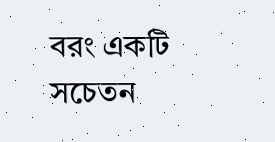বরং একটি সচেতন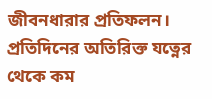জীবনধারার প্রতিফলন। প্রতিদিনের অতিরিক্ত যত্নের থেকে কম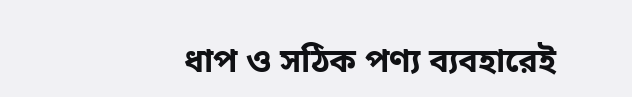ধাপ ও সঠিক পণ্য ব্যবহারেই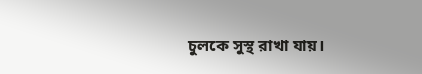চুলকে সুস্থ রাখা যায়।